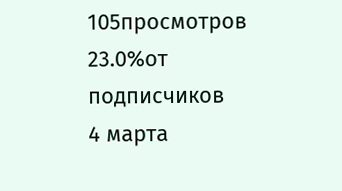105просмотров
23.0%от подписчиков
4 марта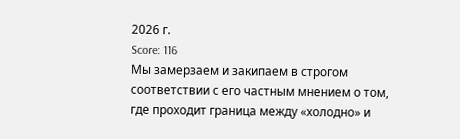2026 г.
Score: 116
Мы замерзаем и закипаем в строгом соответствии с его частным мнением о том, где проходит граница между «холодно» и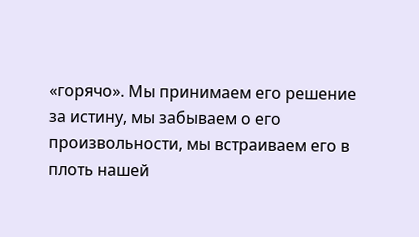«горячо». Мы принимаем его решение за истину, мы забываем о его произвольности, мы встраиваем его в плоть нашей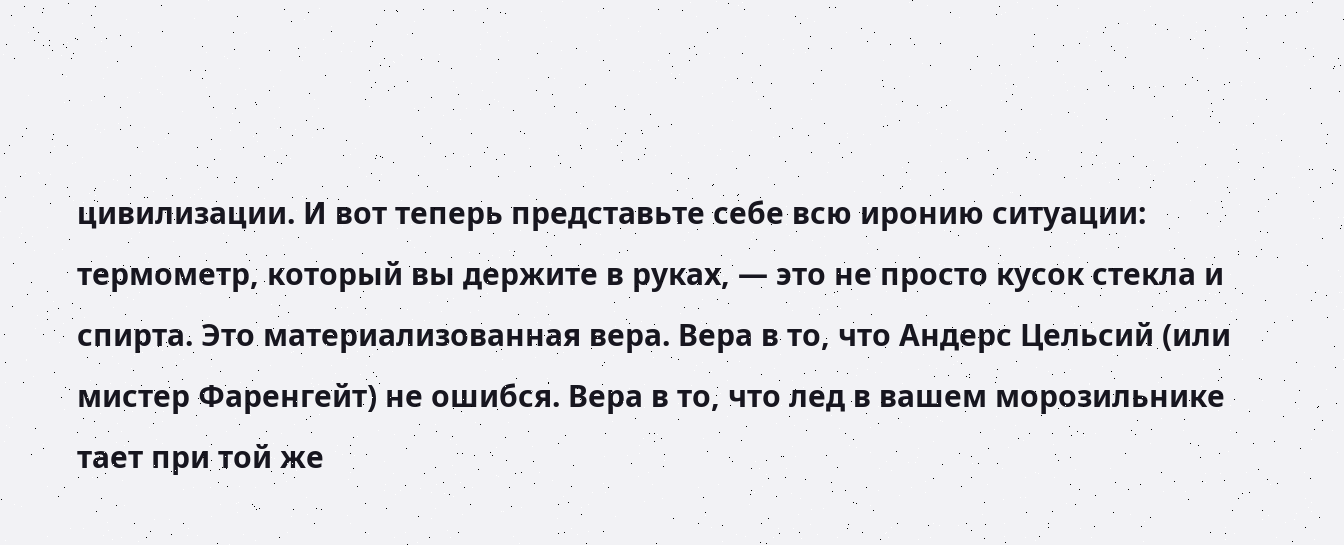цивилизации. И вот теперь представьте себе всю иронию ситуации: термометр, который вы держите в руках, — это не просто кусок стекла и спирта. Это материализованная вера. Вера в то, что Андерс Цельсий (или мистер Фаренгейт) не ошибся. Вера в то, что лед в вашем морозильнике тает при той же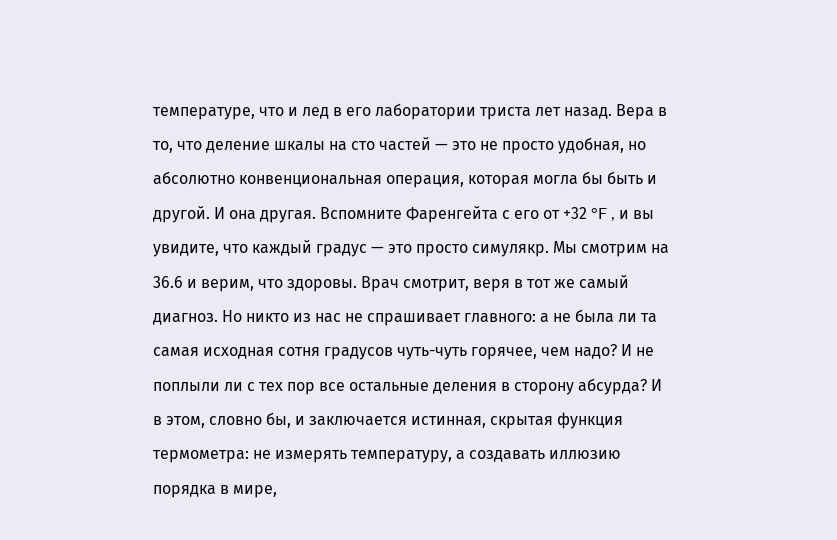температуре, что и лед в его лаборатории триста лет назад. Вера в то, что деление шкалы на сто частей — это не просто удобная, но абсолютно конвенциональная операция, которая могла бы быть и другой. И она другая. Вспомните Фаренгейта с его от +32 °F , и вы увидите, что каждый градус — это просто симулякр. Мы смотрим на 36.6 и верим, что здоровы. Врач смотрит, веря в тот же самый диагноз. Но никто из нас не спрашивает главного: а не была ли та самая исходная сотня градусов чуть-чуть горячее, чем надо? И не поплыли ли с тех пор все остальные деления в сторону абсурда? И в этом, словно бы, и заключается истинная, скрытая функция термометра: не измерять температуру, а создавать иллюзию порядка в мире,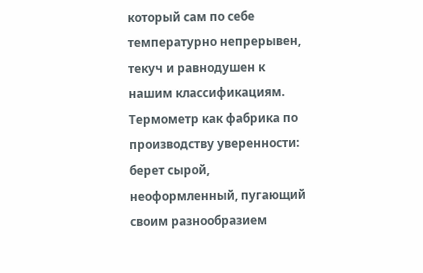который сам по себе температурно непрерывен, текуч и равнодушен к нашим классификациям. Термометр как фабрика по производству уверенности: берет сырой, неоформленный, пугающий своим разнообразием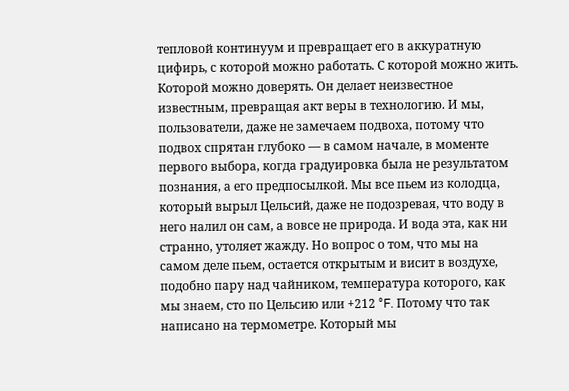тепловой континуум и превращает его в аккуратную цифирь, с которой можно работать. С которой можно жить. Которой можно доверять. Он делает неизвестное известным, превращая акт веры в технологию. И мы, пользователи, даже не замечаем подвоха, потому что подвох спрятан глубоко — в самом начале, в моменте первого выбора, когда градуировка была не результатом познания, а его предпосылкой. Мы все пьем из колодца, который вырыл Цельсий, даже не подозревая, что воду в него налил он сам, а вовсе не природа. И вода эта, как ни странно, утоляет жажду. Но вопрос о том, что мы на самом деле пьем, остается открытым и висит в воздухе, подобно пару над чайником, температура которого, как мы знаем, сто по Цельсию или +212 °F. Потому что так написано на термометре. Который мы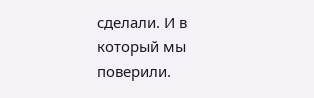сделали. И в который мы поверили.